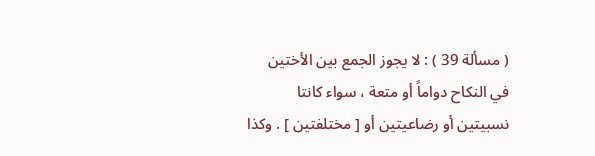( مسألة 39 ) : لا يجوز الجمع بين الأختين في النكاح دواماً أو متعة ، سواء كانتا نسبيتين أو رضاعيتين أو [ مختلفتين ] . وكذا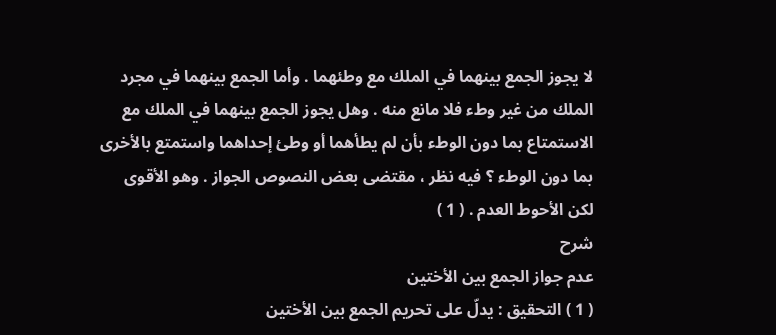لا يجوز الجمع بينهما في الملك مع وطئهما . وأما الجمع بينهما في مجرد الملك من غير وطء فلا مانع منه . وهل يجوز الجمع بينهما في الملك مع الاستمتاع بما دون الوطء بأن لم يطأهما أو وطئ إحداهما واستمتع بالأخرى بما دون الوطء ؟ فيه نظر ، مقتضى بعض النصوص الجواز . وهو الأقوى لكن الأحوط العدم . ( 1 )
شرح
عدم جواز الجمع بين الأختين
( 1 ) التحقيق : يدلّ على تحريم الجمع بين الأختين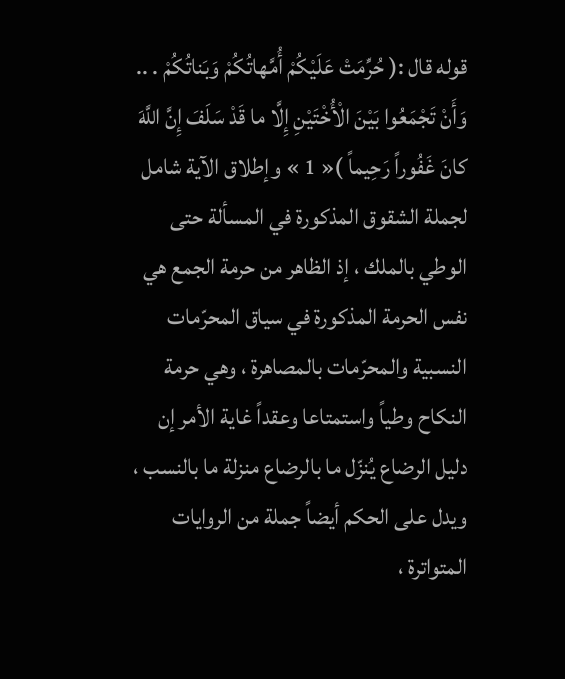قوله قال :( حُرِّمَتْ عَلَيْكُمْ أُمَّهاتُكُمْ وَبَناتُكُمْ . .. وَأَنْ تَجْمَعُوا بَيْنَ الْأُخْتَيْنِ إِلَّا ما قَدْ سَلَفَ إِنَّ اللَّهَ كانَ غَفُوراً رَحِيماً )« 1 » وإطلاق الآية شامل لجملة الشقوق المذكورة في المسألة حتى الوطي بالملك ، إذ الظاهر من حرمة الجمع هي نفس الحرمة المذكورة في سياق المحرّمات النسبية والمحرّمات بالمصاهرة ، وهي حرمة النكاح وطياً واستمتاعا وعقداً غاية الأمر إن دليل الرضاع يُنزّل ما بالرضاع منزلة ما بالنسب ، ويدل على الحكم أيضاً جملة من الروايات المتواترة ،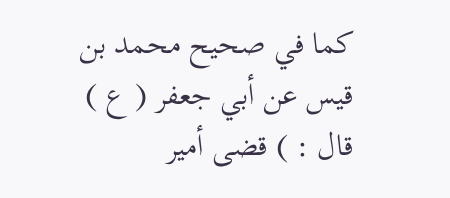كما في صحيح محمد بن قيس عن أبي جعفر ( ع ) قال : ) قضى أمير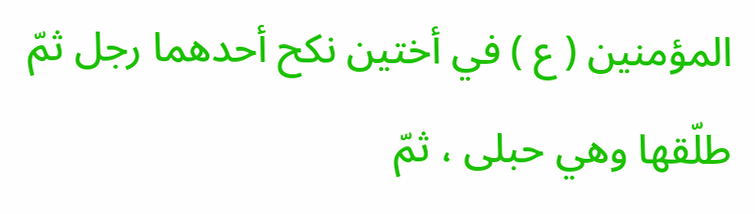المؤمنين ( ع ) في أختين نكح أحدهما رجل ثمّ طلّقها وهي حبلى ، ثمّ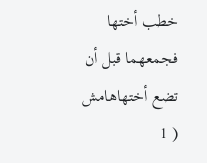خطب أختها فجمعهما قبل أن تضع أختهاهامش
( 1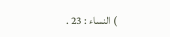) النساء : 23 .